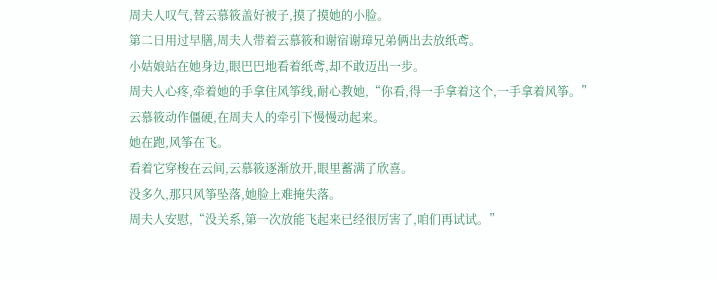周夫人叹气,替云慕筱盖好被子,摸了摸她的小脸。
第二日用过早膳,周夫人带着云慕筱和谢宿谢璋兄弟俩出去放纸鸢。
小姑娘站在她身边,眼巴巴地看着纸鸢,却不敢迈出一步。
周夫人心疼,牵着她的手拿住风筝线,耐心教她,“你看,得一手拿着这个,一手拿着风筝。”
云慕筱动作僵硬,在周夫人的牵引下慢慢动起来。
她在跑,风筝在飞。
看着它穿梭在云间,云慕筱逐渐放开,眼里蓄满了欣喜。
没多久,那只风筝坠落,她脸上难掩失落。
周夫人安慰,“没关系,第一次放能飞起来已经很厉害了,咱们再试试。”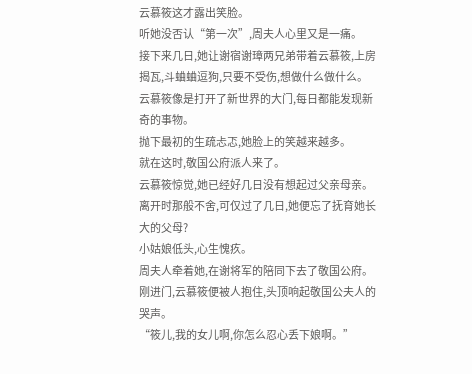云慕筱这才露出笑脸。
听她没否认“第一次”,周夫人心里又是一痛。
接下来几日,她让谢宿谢璋两兄弟带着云慕筱,上房揭瓦,斗蛐蛐逗狗,只要不受伤,想做什么做什么。
云慕筱像是打开了新世界的大门,每日都能发现新奇的事物。
抛下最初的生疏忐忑,她脸上的笑越来越多。
就在这时,敬国公府派人来了。
云慕筱惊觉,她已经好几日没有想起过父亲母亲。离开时那般不舍,可仅过了几日,她便忘了抚育她长大的父母?
小姑娘低头,心生愧疚。
周夫人牵着她,在谢将军的陪同下去了敬国公府。
刚进门,云慕筱便被人抱住,头顶响起敬国公夫人的哭声。
“筱儿,我的女儿啊,你怎么忍心丢下娘啊。”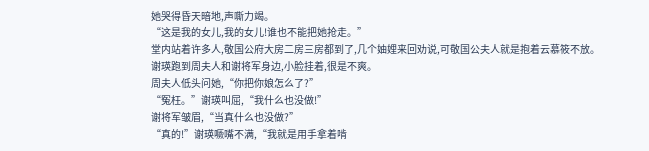她哭得昏天暗地,声嘶力竭。
“这是我的女儿,我的女儿!谁也不能把她抢走。”
堂内站着许多人,敬国公府大房二房三房都到了,几个妯娌来回劝说,可敬国公夫人就是抱着云慕筱不放。
谢瑛跑到周夫人和谢将军身边,小脸挂着,很是不爽。
周夫人低头问她,“你把你娘怎么了?”
“冤枉。”谢瑛叫屈,“我什么也没做!”
谢将军皱眉,“当真什么也没做?”
“真的!”谢瑛噘嘴不满,“我就是用手拿着啃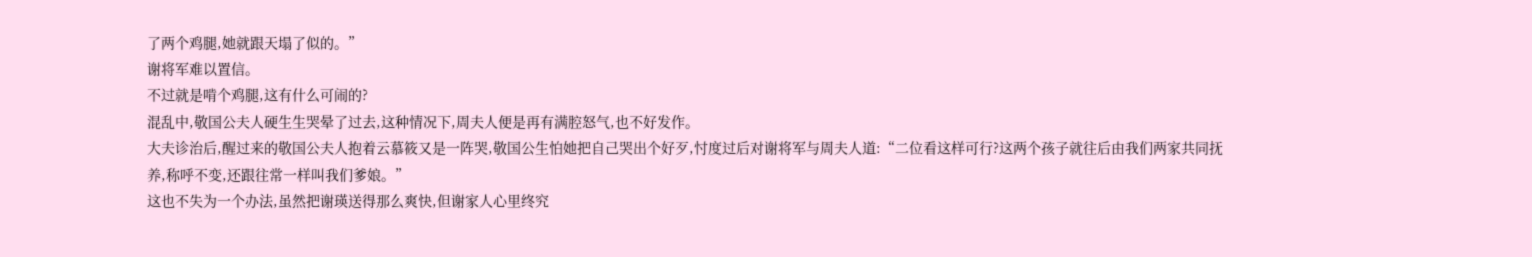了两个鸡腿,她就跟天塌了似的。”
谢将军难以置信。
不过就是啃个鸡腿,这有什么可闹的?
混乱中,敬国公夫人硬生生哭晕了过去,这种情况下,周夫人便是再有满腔怒气,也不好发作。
大夫诊治后,醒过来的敬国公夫人抱着云慕筱又是一阵哭,敬国公生怕她把自己哭出个好歹,忖度过后对谢将军与周夫人道:“二位看这样可行?这两个孩子就往后由我们两家共同抚养,称呼不变,还跟往常一样叫我们爹娘。”
这也不失为一个办法,虽然把谢瑛送得那么爽快,但谢家人心里终究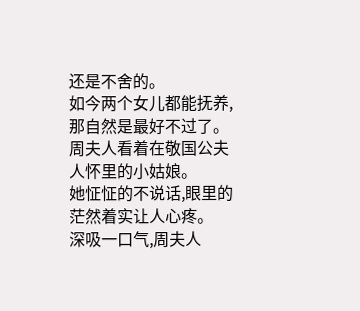还是不舍的。
如今两个女儿都能抚养,那自然是最好不过了。
周夫人看着在敬国公夫人怀里的小姑娘。
她怔怔的不说话,眼里的茫然着实让人心疼。
深吸一口气,周夫人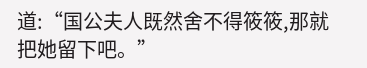道:“国公夫人既然舍不得筱筱,那就把她留下吧。”